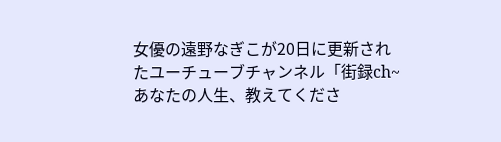女優の遠野なぎこが20日に更新されたユーチューブチャンネル「街録ch~あなたの人生、教えてくださ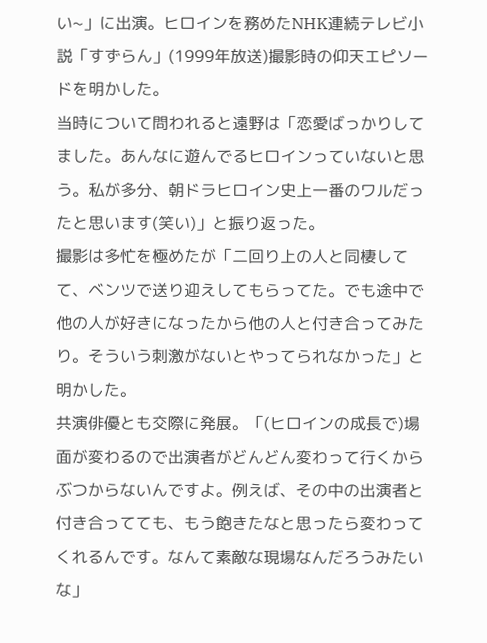い~」に出演。ヒロインを務めたNHK連続テレビ小説「すずらん」(1999年放送)撮影時の仰天エピソードを明かした。
当時について問われると遠野は「恋愛ばっかりしてました。あんなに遊んでるヒロインっていないと思う。私が多分、朝ドラヒロイン史上一番のワルだったと思います(笑い)」と振り返った。
撮影は多忙を極めたが「二回り上の人と同棲してて、ベンツで送り迎えしてもらってた。でも途中で他の人が好きになったから他の人と付き合ってみたり。そういう刺激がないとやってられなかった」と明かした。
共演俳優とも交際に発展。「(ヒロインの成長で)場面が変わるので出演者がどんどん変わって行くからぶつからないんですよ。例えば、その中の出演者と付き合ってても、もう飽きたなと思ったら変わってくれるんです。なんて素敵な現場なんだろうみたいな」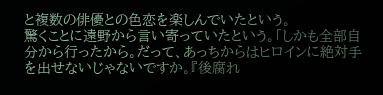と複数の俳優との色恋を楽しんでいたという。
驚くことに遠野から言い寄っていたという。「しかも全部自分から行ったから。だって、あっちからはヒロインに絶対手を出せないじゃないですか。『後腐れ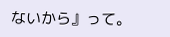ないから』って。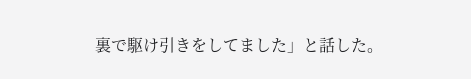裏で駆け引きをしてました」と話した。